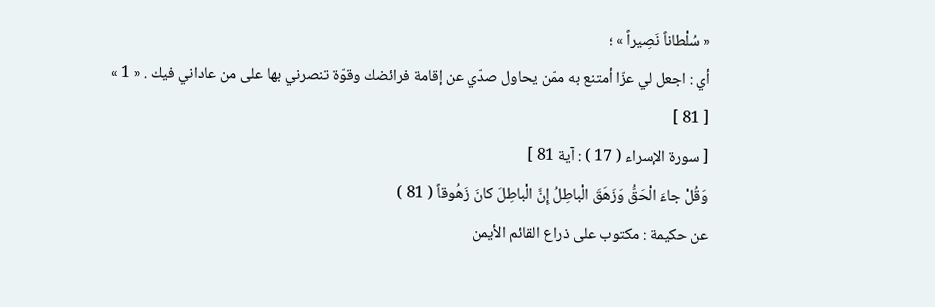« سُلْطاناً نَصِيراً » ؛
أي : اجعل لي عزّا أمتنع به ممّن يحاول صدّي عن إقامة فرائضك وقوّة تنصرني بها على من عاداني فيك . « 1 »
[ 81 ]
[ سورة الإسراء ( 17 ) : آية 81 ]
وَقُلْ جاءَ الْحَقُّ وَزَهَقَ الْباطِلُ إِنَّ الْباطِلَ كانَ زَهُوقاً ( 81 )
عن حكيمة : مكتوب على ذراع القائم الأيمن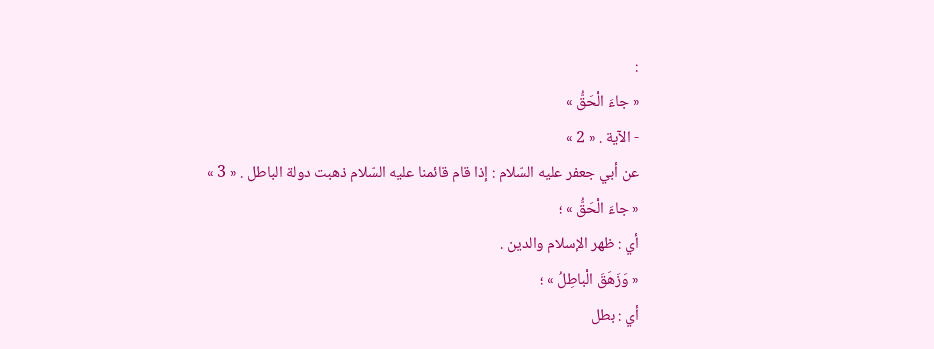:
« جاءَ الْحَقُّ »
- الآية . « 2 »
عن أبي جعفر عليه السّلام : إذا قام قائمنا عليه السّلام ذهبت دولة الباطل . « 3 »
« جاءَ الْحَقُّ » ؛
أي : ظهر الإسلام والدين .
« وَزَهَقَ الْباطِلُ » ؛
أي : بطل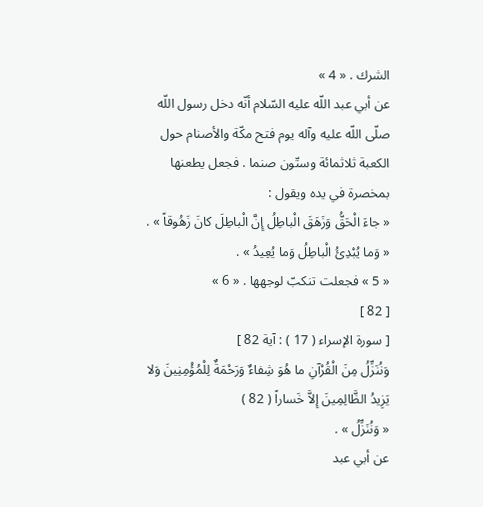الشرك . « 4 »
عن أبي عبد اللّه عليه السّلام أنّه دخل رسول اللّه صلّى اللّه عليه وآله يوم فتح مكّة والأصنام حول الكعبة ثلاثمائة وستّون صنما . فجعل يطعنها بمخصرة في يده ويقول :
« جاءَ الْحَقُّ وَزَهَقَ الْباطِلُ إِنَّ الْباطِلَ كانَ زَهُوقاً » .
« وَما يُبْدِئُ الْباطِلُ وَما يُعِيدُ » .
« 5 » فجعلت تنكبّ لوجهها . « 6 »
[ 82 ]
[ سورة الإسراء ( 17 ) : آية 82 ]
وَنُنَزِّلُ مِنَ الْقُرْآنِ ما هُوَ شِفاءٌ وَرَحْمَةٌ لِلْمُؤْمِنِينَ وَلا يَزِيدُ الظَّالِمِينَ إِلاَّ خَساراً ( 82 )
« وَنُنَزِّلُ » .
عن أبي عبد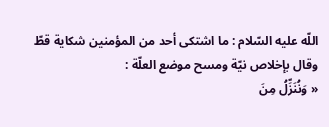اللّه عليه السّلام : ما اشتكى أحد من المؤمنين شكاية قطّ وقال بإخلاص نيّة ومسح موضع العلّة :
« وَنُنَزِّلُ مِنَ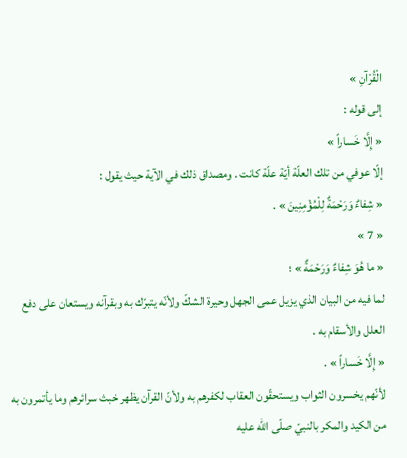الْقُرْآنِ »
إلى قوله :
« إِلَّا خَساراً »
إلّا عوفي من تلك العلّة أيّة علّة كانت . ومصداق ذلك في الآية حيث يقول :
« شِفاءٌ وَرَحْمَةٌ لِلْمُؤْمِنِينَ » .
« 7 »
« ما هُوَ شِفاءٌ وَرَحْمَةٌ » ؛
لما فيه من البيان الذي يزيل عمى الجهل وحيرة الشكّ ولأنّه يتبرّك به وبقرآنه ويستعان على دفع العلل والأسقام به .
« إِلَّا خَساراً » .
لأنّهم يخسرون الثواب ويستحقّون العقاب لكفرهم به ولأنّ القرآن يظهر خبث سرائرهم وما يأتمرون به من الكيد والمكر بالنبيّ صلّى اللّه عليه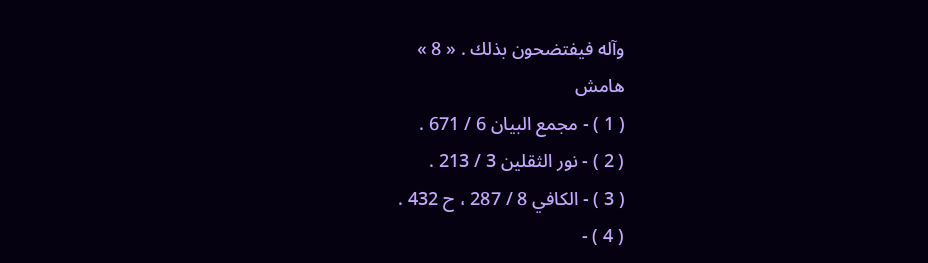وآله فيفتضحون بذلك . « 8 »
هامش
( 1 ) - مجمع البيان 6 / 671 .
( 2 ) - نور الثقلين 3 / 213 .
( 3 ) - الكافي 8 / 287 ، ح 432 .
( 4 ) -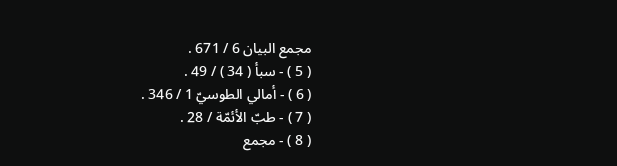مجمع البيان 6 / 671 .
( 5 ) - سبأ ( 34 ) / 49 .
( 6 ) - أمالي الطوسيّ 1 / 346 .
( 7 ) - طبّ الأئمّة / 28 .
( 8 ) - مجمع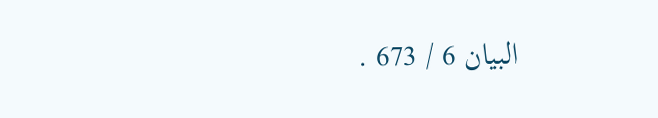البيان 6 / 673 .